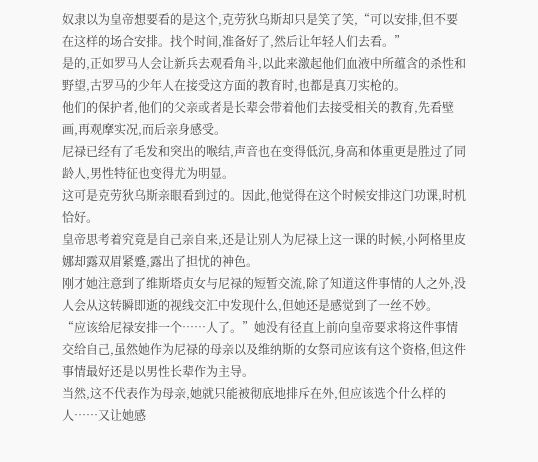奴隶以为皇帝想要看的是这个,克劳狄乌斯却只是笑了笑,“可以安排,但不要在这样的场合安排。找个时间,准备好了,然后让年轻人们去看。”
是的,正如罗马人会让新兵去观看角斗,以此来激起他们血液中所蕴含的杀性和野望,古罗马的少年人在接受这方面的教育时,也都是真刀实枪的。
他们的保护者,他们的父亲或者是长辈会带着他们去接受相关的教育,先看壁画,再观摩实况,而后亲身感受。
尼禄已经有了毛发和突出的喉结,声音也在变得低沉,身高和体重更是胜过了同龄人,男性特征也变得尤为明显。
这可是克劳狄乌斯亲眼看到过的。因此,他觉得在这个时候安排这门功课,时机恰好。
皇帝思考着究竟是自己亲自来,还是让别人为尼禄上这一课的时候,小阿格里皮娜却露双眉紧蹙,露出了担忧的神色。
刚才她注意到了维斯塔贞女与尼禄的短暂交流,除了知道这件事情的人之外,没人会从这转瞬即逝的视线交汇中发现什么,但她还是感觉到了一丝不妙。
“应该给尼禄安排一个……人了。”她没有径直上前向皇帝要求将这件事情交给自己,虽然她作为尼禄的母亲以及维纳斯的女祭司应该有这个资格,但这件事情最好还是以男性长辈作为主导。
当然,这不代表作为母亲,她就只能被彻底地排斥在外,但应该选个什么样的人……又让她感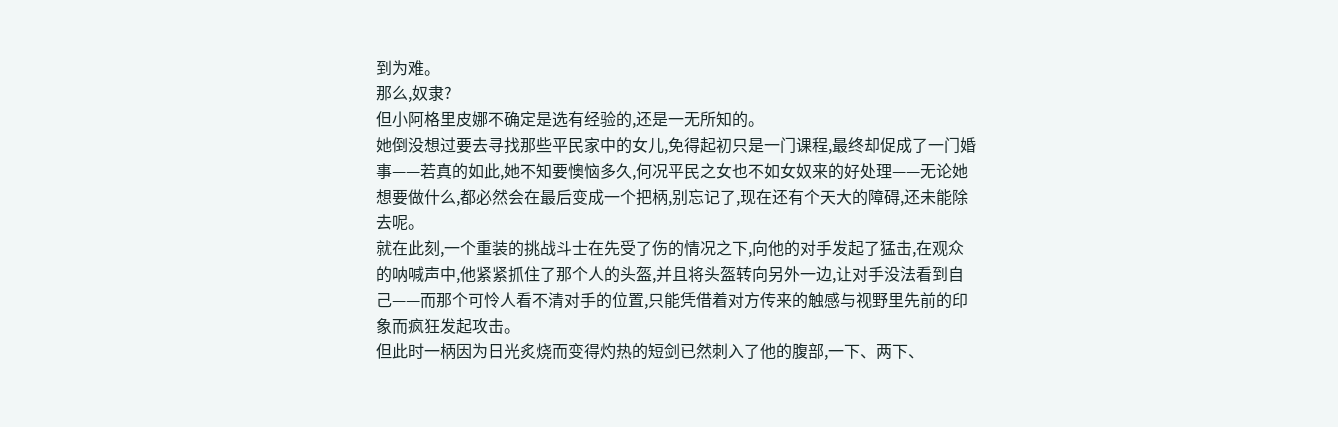到为难。
那么,奴隶?
但小阿格里皮娜不确定是选有经验的,还是一无所知的。
她倒没想过要去寻找那些平民家中的女儿,免得起初只是一门课程,最终却促成了一门婚事——若真的如此,她不知要懊恼多久,何况平民之女也不如女奴来的好处理——无论她想要做什么,都必然会在最后变成一个把柄,别忘记了,现在还有个天大的障碍,还未能除去呢。
就在此刻,一个重装的挑战斗士在先受了伤的情况之下,向他的对手发起了猛击,在观众的呐喊声中,他紧紧抓住了那个人的头盔,并且将头盔转向另外一边,让对手没法看到自己——而那个可怜人看不清对手的位置,只能凭借着对方传来的触感与视野里先前的印象而疯狂发起攻击。
但此时一柄因为日光炙烧而变得灼热的短剑已然刺入了他的腹部,一下、两下、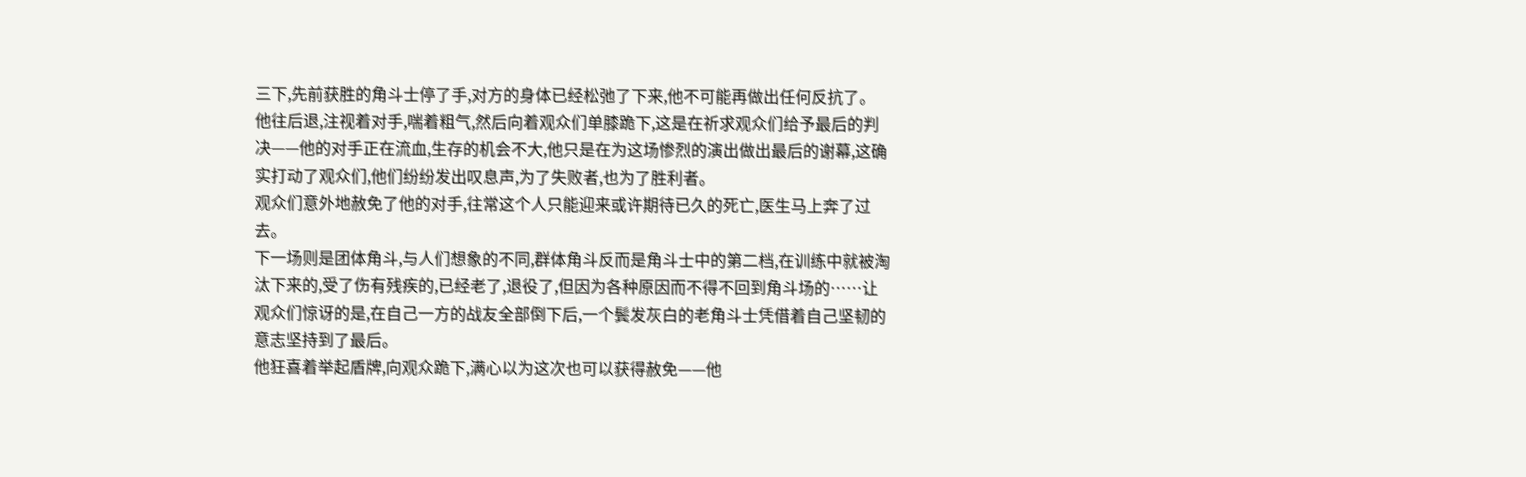三下,先前获胜的角斗士停了手,对方的身体已经松弛了下来,他不可能再做出任何反抗了。
他往后退,注视着对手,喘着粗气,然后向着观众们单膝跪下,这是在祈求观众们给予最后的判决——他的对手正在流血,生存的机会不大,他只是在为这场惨烈的演出做出最后的谢幕,这确实打动了观众们,他们纷纷发出叹息声,为了失败者,也为了胜利者。
观众们意外地赦免了他的对手,往常这个人只能迎来或许期待已久的死亡,医生马上奔了过去。
下一场则是团体角斗,与人们想象的不同,群体角斗反而是角斗士中的第二档,在训练中就被淘汰下来的,受了伤有残疾的,已经老了,退役了,但因为各种原因而不得不回到角斗场的……让观众们惊讶的是,在自己一方的战友全部倒下后,一个鬓发灰白的老角斗士凭借着自己坚韧的意志坚持到了最后。
他狂喜着举起盾牌,向观众跪下,满心以为这次也可以获得赦免——他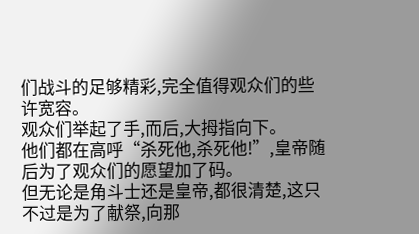们战斗的足够精彩,完全值得观众们的些许宽容。
观众们举起了手,而后,大拇指向下。
他们都在高呼“杀死他,杀死他!”,皇帝随后为了观众们的愿望加了码。
但无论是角斗士还是皇帝,都很清楚,这只不过是为了献祭,向那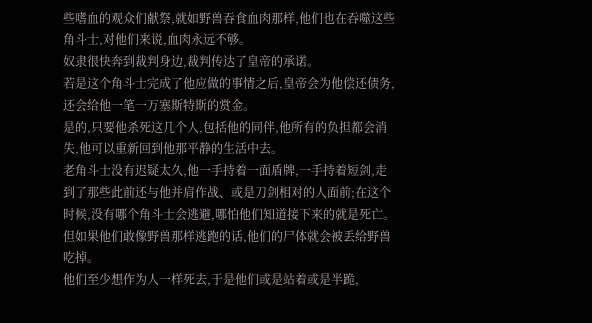些嗜血的观众们献祭,就如野兽吞食血肉那样,他们也在吞噬这些角斗士,对他们来说,血肉永远不够。
奴隶很快奔到裁判身边,裁判传达了皇帝的承诺。
若是这个角斗士完成了他应做的事情之后,皇帝会为他偿还债务,还会给他一笔一万塞斯特斯的赏金。
是的,只要他杀死这几个人,包括他的同伴,他所有的负担都会消失,他可以重新回到他那平静的生活中去。
老角斗士没有迟疑太久,他一手持着一面盾牌,一手持着短剑,走到了那些此前还与他并肩作战、或是刀剑相对的人面前;在这个时候,没有哪个角斗士会逃避,哪怕他们知道接下来的就是死亡。
但如果他们敢像野兽那样逃跑的话,他们的尸体就会被丢给野兽吃掉。
他们至少想作为人一样死去,于是他们或是站着或是半跪,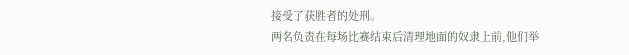接受了获胜者的处刑。
两名负责在每场比赛结束后清理地面的奴隶上前,他们举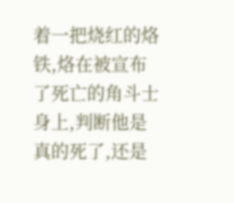着一把烧红的烙铁,烙在被宣布了死亡的角斗士身上,判断他是真的死了,还是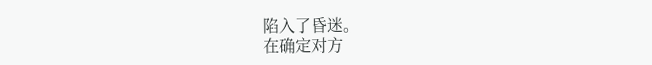陷入了昏迷。
在确定对方